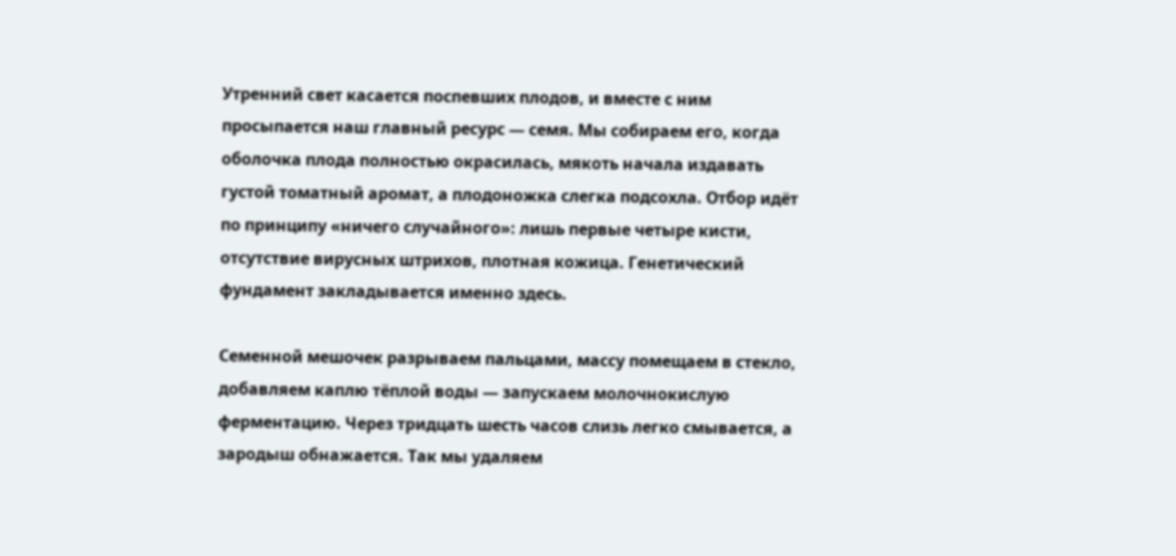Утренний свет касается поспевших плодов, и вместе с ним просыпается наш главный ресурс — семя. Мы собираем его, когда оболочка плода полностью окрасилась, мякоть начала издавать густой томатный аромат, а плодоножка слегка подсохла. Отбор идёт по принципу «ничего случайного»: лишь первые четыре кисти, отсутствие вирусных штрихов, плотная кожица. Генетический фундамент закладывается именно здесь.

Семенной мешочек разрываем пальцами, массу помещаем в стекло, добавляем каплю тёплой воды — запускаем молочнокислую ферментацию. Через тридцать шесть часов слизь легко смывается, а зародыш обнажается. Так мы удаляем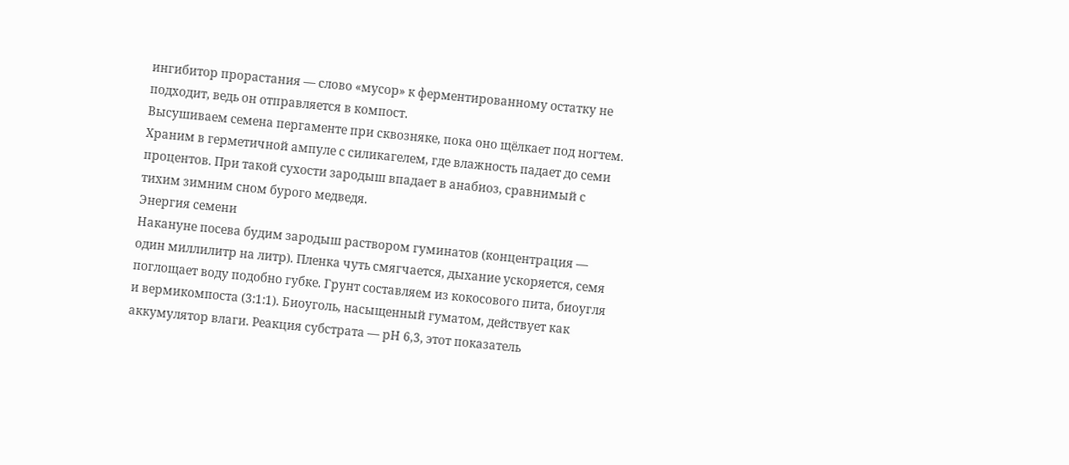ингибитор прорастания — слово «мусор» к ферментированному остатку не подходит, ведь он отправляется в компост.
Высушиваем семена пергаменте при сквозняке, пока оно щёлкает под ногтем. Храним в герметичной ампуле с силикагелем, где влажность падает до семи процентов. При такой сухости зародыш впадает в анабиоз, сравнимый с тихим зимним сном бурого медведя.
Энергия семени
Накануне посева будим зародыш раствором гуминатов (концентрация — один миллилитр на литр). Пленка чуть смягчается, дыхание ускоряется, семя поглощает воду подобно губке. Грунт составляем из кокосового пита, биоугля и вермикомпоста (3:1:1). Биоуголь, насыщенный гуматом, действует как аккумулятор влаги. Реакция субстрата — рН 6,3, этот показатель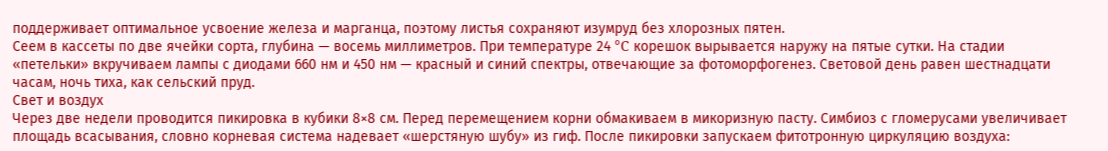поддерживает оптимальное усвоение железа и марганца, поэтому листья сохраняют изумруд без хлорозных пятен.
Сеем в кассеты по две ячейки сорта, глубина — восемь миллиметров. При температуре 24 °C корешок вырывается наружу на пятые сутки. На стадии «петельки» вкручиваем лампы с диодами 660 нм и 450 нм — красный и синий спектры, отвечающие за фотоморфогенез. Световой день равен шестнадцати часам, ночь тиха, как сельский пруд.
Свет и воздух
Через две недели проводится пикировка в кубики 8×8 см. Перед перемещением корни обмакиваем в микоризную пасту. Симбиоз с гломерусами увеличивает площадь всасывания, словно корневая система надевает «шерстяную шубу» из гиф. После пикировки запускаем фитотронную циркуляцию воздуха: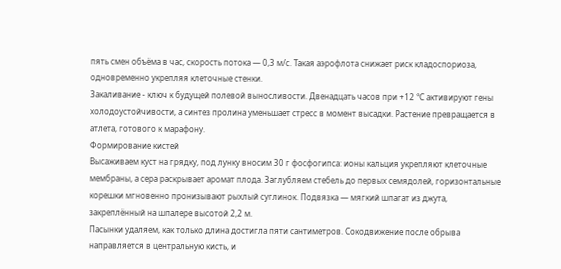пять смен объёма в час, скорость потока — 0,3 м/с. Такая аэрофлота снижает риск кладоспориоза, одновременно укрепляя клеточные стенки.
Закаливание ‑ ключ к будущей полевой выносливости. Двенадцать часов при +12 °C активируют гены холодоустойчивости, а синтез пролина уменьшает стресс в момент высадки. Растение превращается в атлета, готового к марафону.
Формирование кистей
Высаживаем куст на грядку, под лунку вносим 30 г фосфогипса: ионы кальция укрепляют клеточные мембраны, а сера раскрывает аромат плода. Заглубляем стебель до первых семядолей, горизонтальные корешки мгновенно пронизывают рыхлый суглинок. Подвязка — мягкий шпагат из джута, закреплённый на шпалере высотой 2,2 м.
Пасынки удаляем, как только длина достигла пяти сантиметров. Сокодвижение после обрыва направляется в центральную кисть, и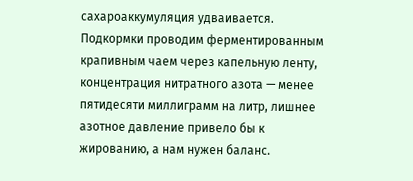сахароаккумуляция удваивается. Подкормки проводим ферментированным крапивным чаем через капельную ленту, концентрация нитратного азота — менее пятидесяти миллиграмм на литр, лишнее азотное давление привело бы к жированию, а нам нужен баланс.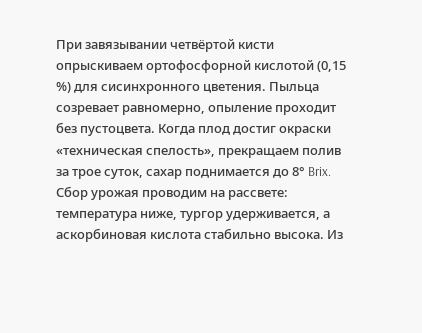При завязывании четвёртой кисти опрыскиваем ортофосфорной кислотой (0,15 %) для сисинхронного цветения. Пыльца созревает равномерно, опыление проходит без пустоцвета. Когда плод достиг окраски «техническая спелость», прекращаем полив за трое суток, сахар поднимается до 8° Brix.
Сбор урожая проводим на рассвете: температура ниже, тургор удерживается, а аскорбиновая кислота стабильно высока. Из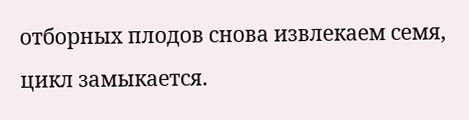отборных плодов снова извлекаем семя, цикл замыкается.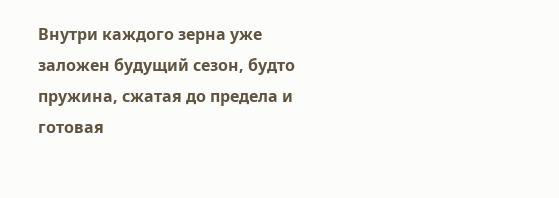Внутри каждого зерна уже заложен будущий сезон, будто пружина, сжатая до предела и готовая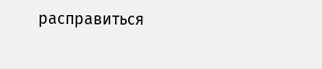расправиться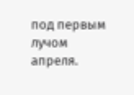под первым лучом апреля.